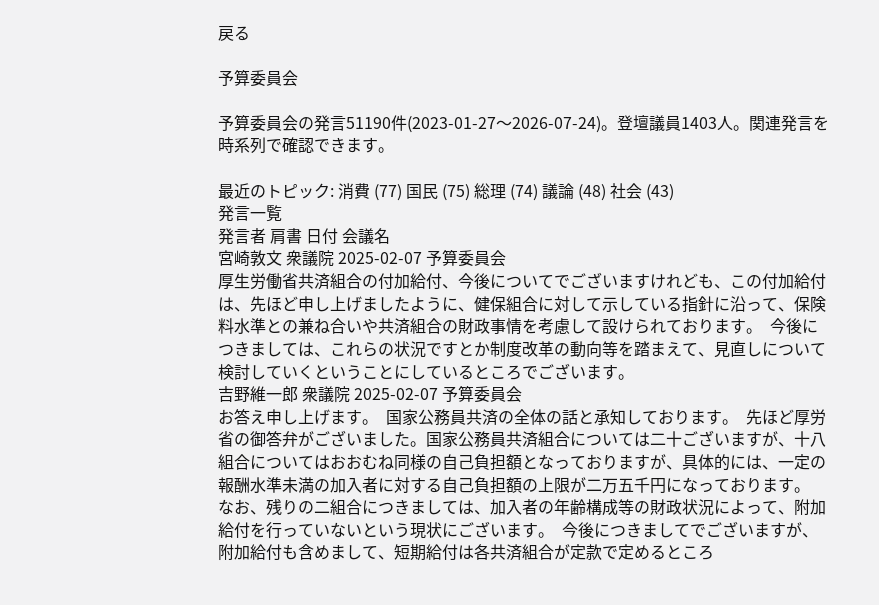戻る

予算委員会

予算委員会の発言51190件(2023-01-27〜2026-07-24)。登壇議員1403人。関連発言を時系列で確認できます。

最近のトピック: 消費 (77) 国民 (75) 総理 (74) 議論 (48) 社会 (43)
発言一覧
発言者 肩書 日付 会議名
宮崎敦文 衆議院 2025-02-07 予算委員会
厚生労働省共済組合の付加給付、今後についてでございますけれども、この付加給付は、先ほど申し上げましたように、健保組合に対して示している指針に沿って、保険料水準との兼ね合いや共済組合の財政事情を考慮して設けられております。  今後につきましては、これらの状況ですとか制度改革の動向等を踏まえて、見直しについて検討していくということにしているところでございます。
吉野維一郎 衆議院 2025-02-07 予算委員会
お答え申し上げます。  国家公務員共済の全体の話と承知しております。  先ほど厚労省の御答弁がございました。国家公務員共済組合については二十ございますが、十八組合についてはおおむね同様の自己負担額となっておりますが、具体的には、一定の報酬水準未満の加入者に対する自己負担額の上限が二万五千円になっております。  なお、残りの二組合につきましては、加入者の年齢構成等の財政状況によって、附加給付を行っていないという現状にございます。  今後につきましてでございますが、附加給付も含めまして、短期給付は各共済組合が定款で定めるところ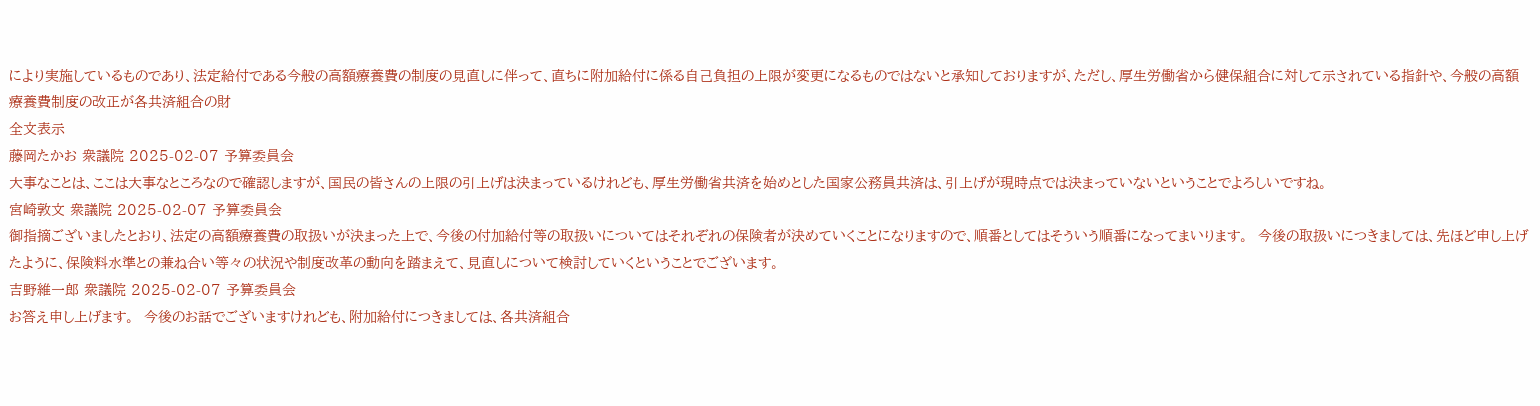により実施しているものであり、法定給付である今般の高額療養費の制度の見直しに伴って、直ちに附加給付に係る自己負担の上限が変更になるものではないと承知しておりますが、ただし、厚生労働省から健保組合に対して示されている指針や、今般の高額療養費制度の改正が各共済組合の財
全文表示
藤岡たかお 衆議院 2025-02-07 予算委員会
大事なことは、ここは大事なところなので確認しますが、国民の皆さんの上限の引上げは決まっているけれども、厚生労働省共済を始めとした国家公務員共済は、引上げが現時点では決まっていないということでよろしいですね。
宮崎敦文 衆議院 2025-02-07 予算委員会
御指摘ございましたとおり、法定の高額療養費の取扱いが決まった上で、今後の付加給付等の取扱いについてはそれぞれの保険者が決めていくことになりますので、順番としてはそういう順番になってまいります。  今後の取扱いにつきましては、先ほど申し上げたように、保険料水準との兼ね合い等々の状況や制度改革の動向を踏まえて、見直しについて検討していくということでございます。
吉野維一郎 衆議院 2025-02-07 予算委員会
お答え申し上げます。  今後のお話でございますけれども、附加給付につきましては、各共済組合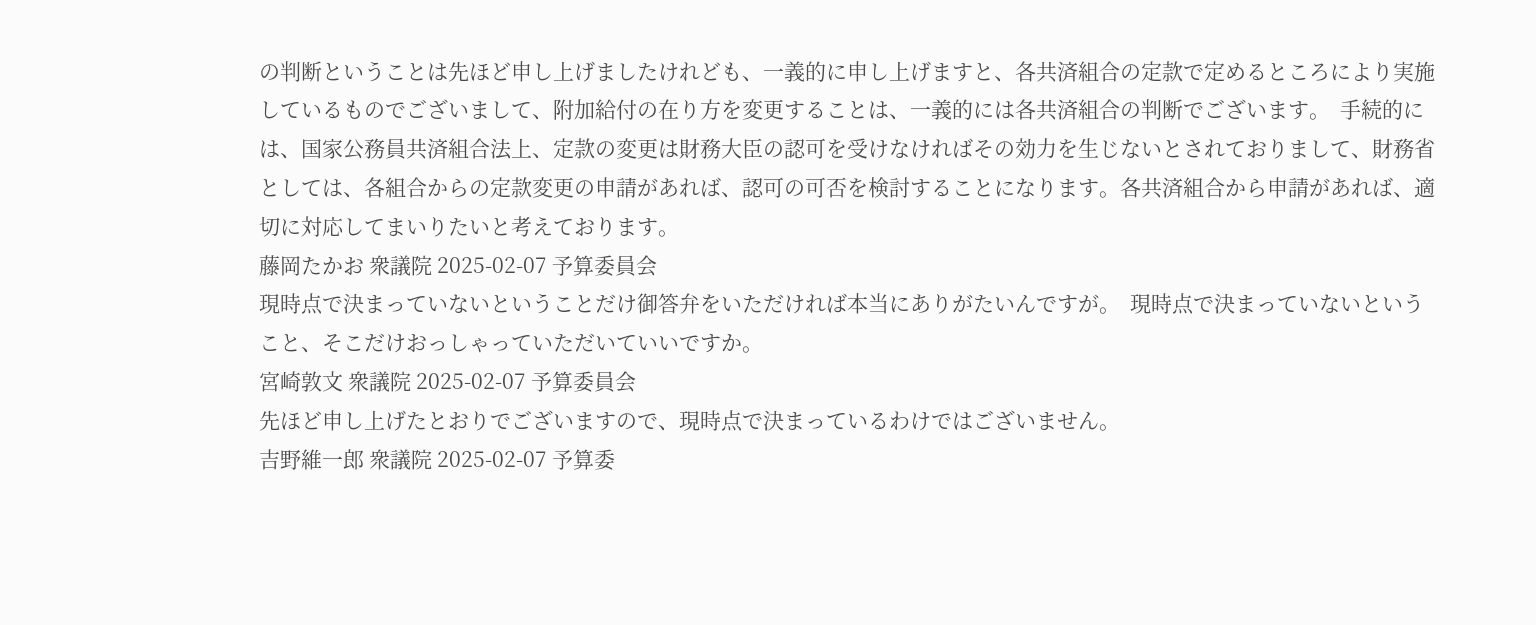の判断ということは先ほど申し上げましたけれども、一義的に申し上げますと、各共済組合の定款で定めるところにより実施しているものでございまして、附加給付の在り方を変更することは、一義的には各共済組合の判断でございます。  手続的には、国家公務員共済組合法上、定款の変更は財務大臣の認可を受けなければその効力を生じないとされておりまして、財務省としては、各組合からの定款変更の申請があれば、認可の可否を検討することになります。各共済組合から申請があれば、適切に対応してまいりたいと考えております。
藤岡たかお 衆議院 2025-02-07 予算委員会
現時点で決まっていないということだけ御答弁をいただければ本当にありがたいんですが。  現時点で決まっていないということ、そこだけおっしゃっていただいていいですか。
宮崎敦文 衆議院 2025-02-07 予算委員会
先ほど申し上げたとおりでございますので、現時点で決まっているわけではございません。
吉野維一郎 衆議院 2025-02-07 予算委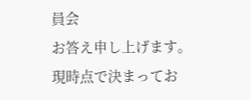員会
お答え申し上げます。  現時点で決まってお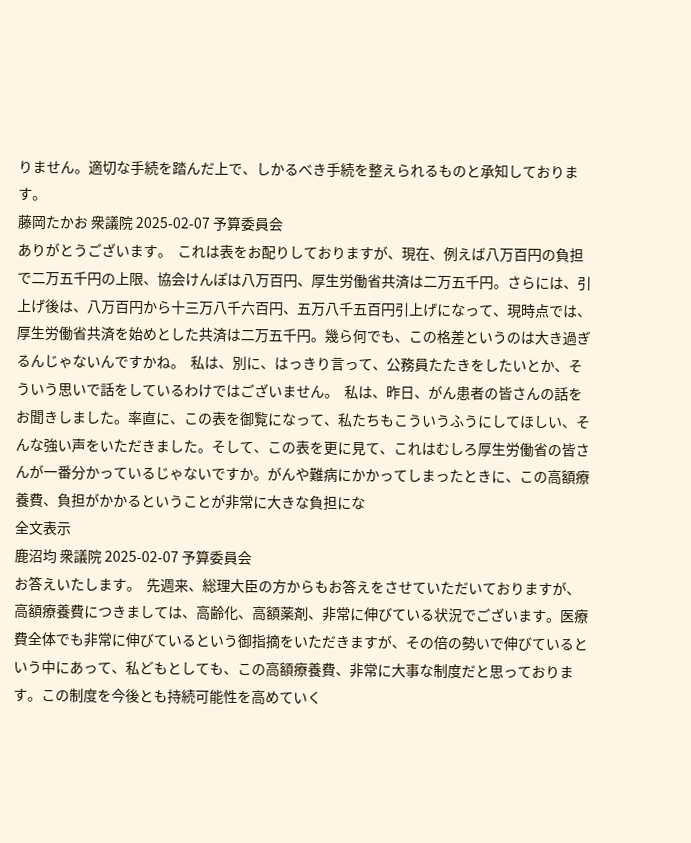りません。適切な手続を踏んだ上で、しかるべき手続を整えられるものと承知しております。
藤岡たかお 衆議院 2025-02-07 予算委員会
ありがとうございます。  これは表をお配りしておりますが、現在、例えば八万百円の負担で二万五千円の上限、協会けんぽは八万百円、厚生労働省共済は二万五千円。さらには、引上げ後は、八万百円から十三万八千六百円、五万八千五百円引上げになって、現時点では、厚生労働省共済を始めとした共済は二万五千円。幾ら何でも、この格差というのは大き過ぎるんじゃないんですかね。  私は、別に、はっきり言って、公務員たたきをしたいとか、そういう思いで話をしているわけではございません。  私は、昨日、がん患者の皆さんの話をお聞きしました。率直に、この表を御覧になって、私たちもこういうふうにしてほしい、そんな強い声をいただきました。そして、この表を更に見て、これはむしろ厚生労働省の皆さんが一番分かっているじゃないですか。がんや難病にかかってしまったときに、この高額療養費、負担がかかるということが非常に大きな負担にな
全文表示
鹿沼均 衆議院 2025-02-07 予算委員会
お答えいたします。  先週来、総理大臣の方からもお答えをさせていただいておりますが、高額療養費につきましては、高齢化、高額薬剤、非常に伸びている状況でございます。医療費全体でも非常に伸びているという御指摘をいただきますが、その倍の勢いで伸びているという中にあって、私どもとしても、この高額療養費、非常に大事な制度だと思っております。この制度を今後とも持続可能性を高めていく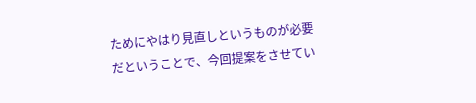ためにやはり見直しというものが必要だということで、今回提案をさせてい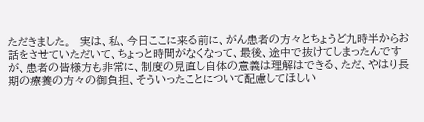ただきました。  実は、私、今日ここに来る前に、がん患者の方々とちょうど九時半からお話をさせていただいて、ちょっと時間がなくなって、最後、途中で抜けてしまったんですが、患者の皆様方も非常に、制度の見直し自体の意義は理解はできる、ただ、やはり長期の療養の方々の御負担、そういったことについて配慮してほしい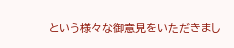という様々な御意見をいただきまし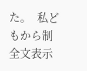た。  私どもから制
全文表示